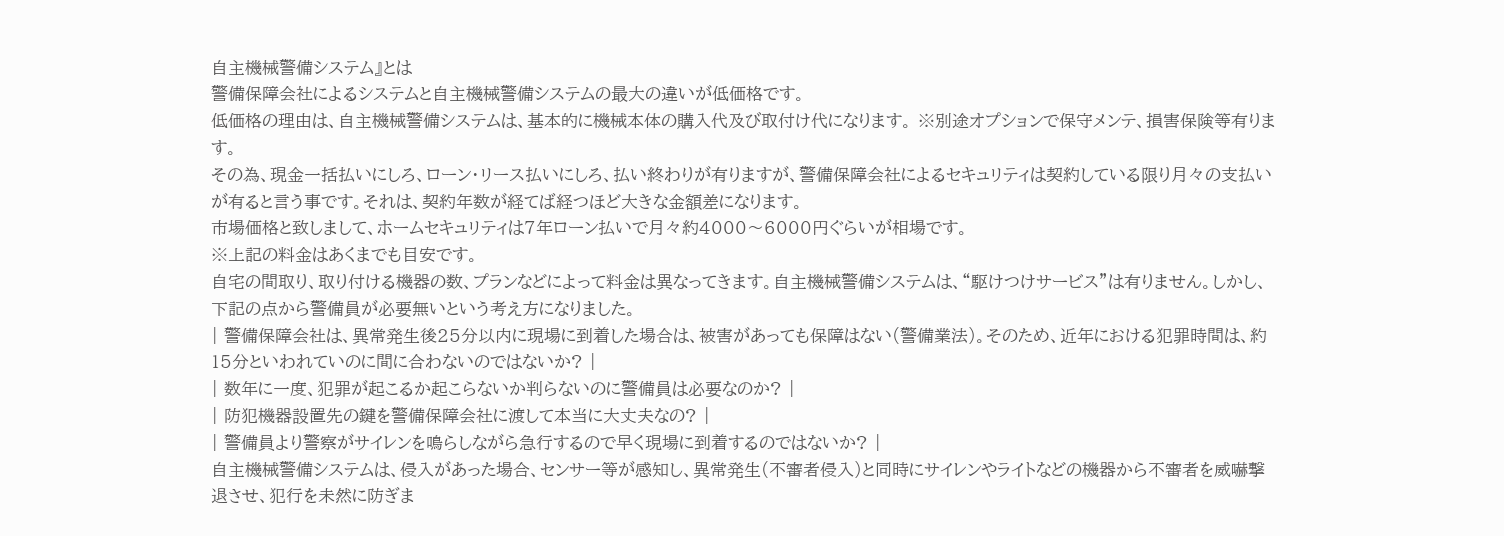自主機械警備システム』とは
警備保障会社によるシステムと自主機械警備システムの最大の違いが低価格です。
低価格の理由は、自主機械警備システムは、基本的に機械本体の購入代及び取付け代になります。 ※別途オプションで保守メンテ、損害保険等有ります。
その為、現金一括払いにしろ、ローン・リース払いにしろ、払い終わりが有りますが、警備保障会社によるセキュリティは契約している限り月々の支払いが有ると言う事です。それは、契約年数が経てば経つほど大きな金額差になります。
市場価格と致しまして、ホームセキュリティは7年ローン払いで月々約4000〜6000円ぐらいが相場です。
※上記の料金はあくまでも目安です。
自宅の間取り、取り付ける機器の数、プランなどによって料金は異なってきます。自主機械警備システムは、“駆けつけサービス”は有りません。しかし、下記の点から警備員が必要無いという考え方になりました。
| 警備保障会社は、異常発生後25分以内に現場に到着した場合は、被害があっても保障はない(警備業法)。そのため、近年における犯罪時間は、約15分といわれていのに間に合わないのではないか? |
| 数年に一度、犯罪が起こるか起こらないか判らないのに警備員は必要なのか? |
| 防犯機器設置先の鍵を警備保障会社に渡して本当に大丈夫なの? |
| 警備員より警察がサイレンを鳴らしながら急行するので早く現場に到着するのではないか? |
自主機械警備システムは、侵入があった場合、センサー等が感知し、異常発生(不審者侵入)と同時にサイレンやライトなどの機器から不審者を威嚇撃退させ、犯行を未然に防ぎま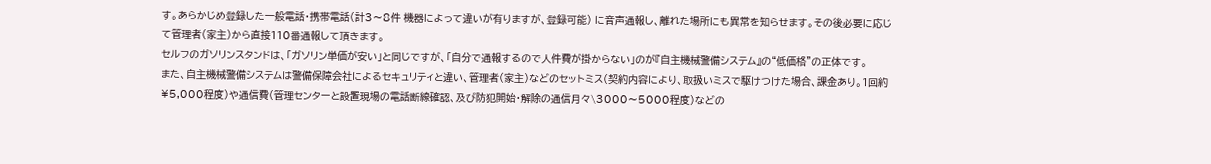す。あらかじめ登録した一般電話・携帯電話(計3〜8件 機器によって違いが有りますが、登録可能) に音声通報し、離れた場所にも異常を知らせます。その後必要に応じて管理者(家主)から直接110番通報して頂きます。
セルフのガソリンスタンドは、「ガソリン単価が安い」と同じですが、「自分で通報するので人件費が掛からない」のが『自主機械警備システム』の“低価格”の正体です。
また、自主機械警備システムは警備保障会社によるセキュリティと違い、管理者(家主)などのセットミス(契約内容により、取扱いミスで駆けつけた場合、課金あり。1回約¥5,000程度)や通信費(管理センターと設置現場の電話断線確認、及び防犯開始・解除の通信月々\3000〜5000程度)などの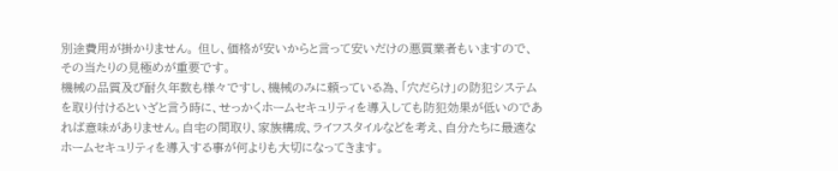別途費用が掛かりません。 但し、価格が安いからと言って安いだけの悪質業者もいますので、その当たりの見極めが重要です。
機械の品質及び耐久年数も様々ですし、機械のみに頼っている為、「穴だらけ」の防犯システムを取り付けるといざと言う時に、せっかくホームセキュリティを導入しても防犯効果が低いのであれば意味がありません。自宅の間取り、家族構成、ライフスタイルなどを考え、自分たちに最適なホームセキュリティを導入する事が何よりも大切になってきます。